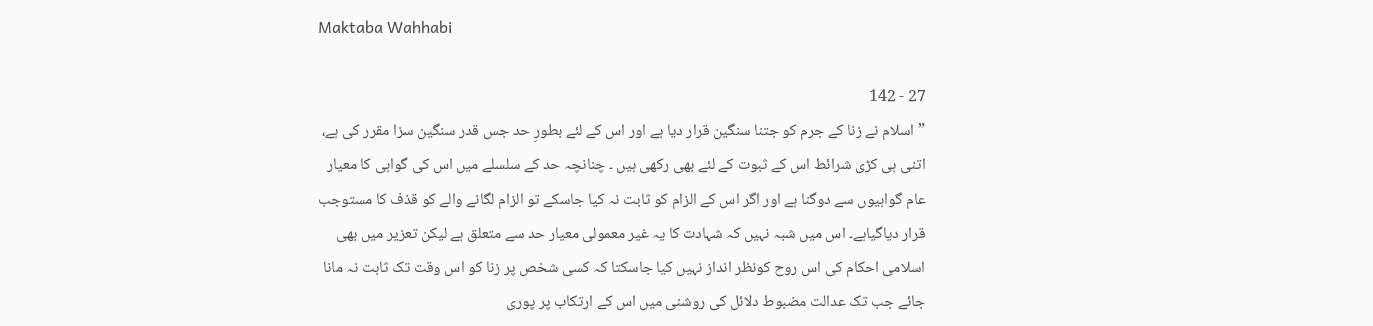Maktaba Wahhabi

27 - 142
”اسلام نے زنا کے جرم کو جتنا سنگین قرار دیا ہے اور اس کے لئے بطورِ حد جس قدر سنگین سزا مقرر کی ہے، اتنی ہی کڑی شرائط اس کے ثبوت کے لئے بھی رکھی ہیں ۔ چنانچہ حد کے سلسلے میں اس کی گواہی کا معیار عام گواہیوں سے دوگنا ہے اور اگر اس کے الزام کو ثابت نہ کیا جاسکے تو الزام لگانے والے کو قذف کا مستوجب قرار دیاگیاہے۔ اس میں شبہ نہیں کہ شہادت کا یہ غیر معمولی معیار حد سے متعلق ہے لیکن تعزیر میں بھی اسلامی احکام کی اس روح کونظر انداز نہیں کیا جاسکتا کہ کسی شخص پر زنا کو اس وقت تک ثابت نہ مانا جائے جب تک عدالت مضبوط دلائل کی روشنی میں اس کے ارتکاب پر پوری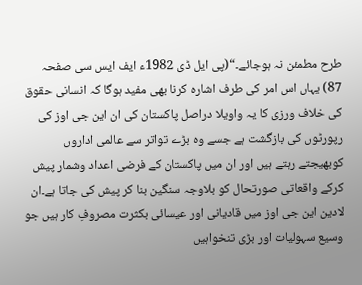طرح مطمئن نہ ہوجائے۔“(پی ایل ڈی 1982ء ایف ایس سی صفحہ 87) یہاں اس امر کی طرف اشارہ کرنا بھی مفید ہوگا کہ انسانی حقوق کی خلاف ورزی کا یہ واویلا دراصل پاکستان کی ان این جی اوز کی رپورٹوں کی بازگشت ہے جسے وہ بڑے تواتر سے عالمی اداروں کوبھیجتے رہتے ہیں اور ان میں پاکستان کے فرضی اعداد وشمار پیش کرکے واقعاتی صورتحال کو بلاوجہ سنگین بنا کر پیش کی جاتا ہے۔ان لادین این جی اوز میں قادیانی اور عیسائی بکثرت مصروفِ کار ہیں جو وسیع سہولیات اور بڑی تنخواہیں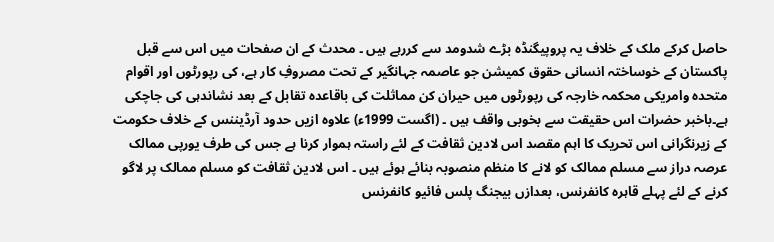حاصل کرکے ملک کے خلاف یہ پروپیگنڈہ بڑے شدومد سے کررہے ہیں ۔ محدث کے ان صفحات میں اس سے قبل پاکستان کے خوساختہ انسانی حقوق کمیشن جو عاصمہ جہانگیر کے تحت مصروفِ کار ہے، کی رپورٹوں اور اقوام متحدہ وامریکی محکمہ خارجہ کی رپورٹوں میں حیران کن مماثلت کی باقاعدہ تقابل کے بعد نشاندہی کی جاچکی ہے۔باخبر حضرات اس حقیقت سے بخوبی واقف ہیں ۔ (اگست 1999ء) علاوہ ازیں حدود آرڈیننس کے خلاف حکومت کے زیرنگرانی اس تحریک کا اہم مقصد اس لادین ثقافت کے لئے راستہ ہموار کرنا ہے جس کی طرف یورپی ممالک عرصہ دراز سے مسلم ممالک کو لانے کا منظم منصوبہ بنائے ہوئے ہیں ۔ اس لادین ثقافت کو مسلم ممالک پر لاگو کرنے کے لئے پہلے قاہرہ کانفرنس، بعدازں بیجنگ پلس فائیو کانفرنس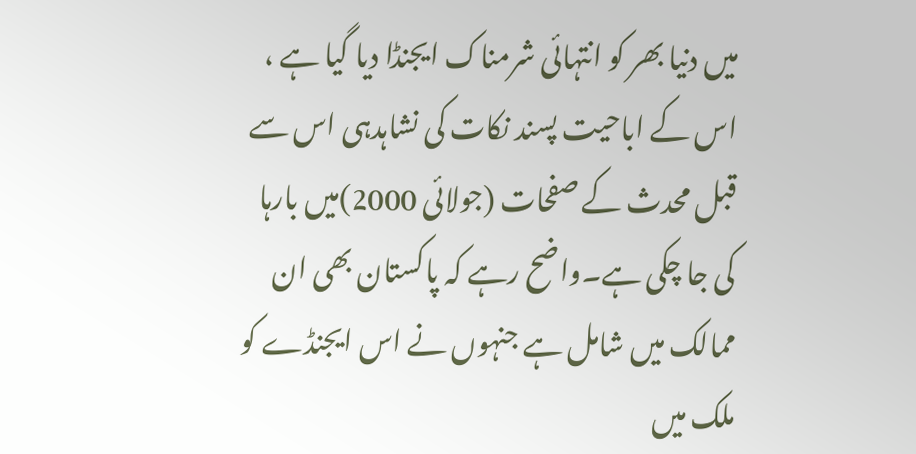میں دنیا بھر کو انتہائی شرمناک ایجنڈا دیا گیا ہے ، اس کے اباحیت پسند نکات کی نشاہدہی اس سے قبل محدث کے صفحات (جولائی 2000)میں بارہا کی جا چکی ہے۔واضح رہے کہ پاکستان بھی ان ممالک میں شامل ہے جنہوں نے اس ایجنڈے کو ملک میں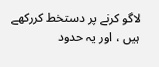لاگو کرنے پر دستخط کررکھے ہیں ، اور یہ حدود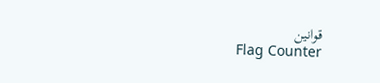قوانین
Flag Counter